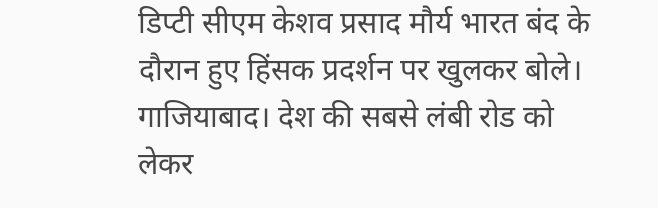डिप्टी सीएम केशव प्रसाद मौर्य भारत बंद के दौरान हुए हिंसक प्रदर्शन पर खुलकर बोले।
गाजियाबाद। देश की सबसे लंबी रोड को लेकर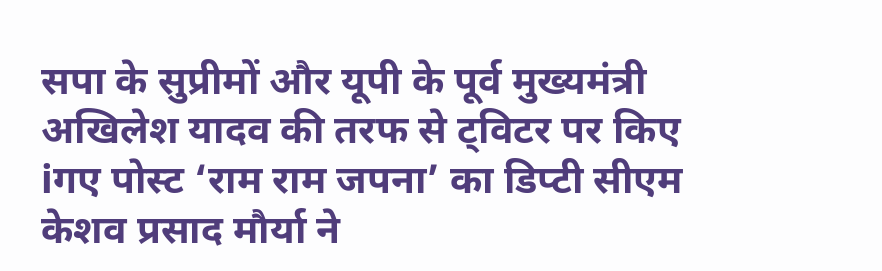सपा के सुप्रीमों और यूपी के पूर्व मुख्यमंत्री अखिलेश यादव की तरफ से ट्विटर पर किए iगए पोस्ट ‘राम राम जपना’ का डिप्टी सीएम केशव प्रसाद मौर्या ने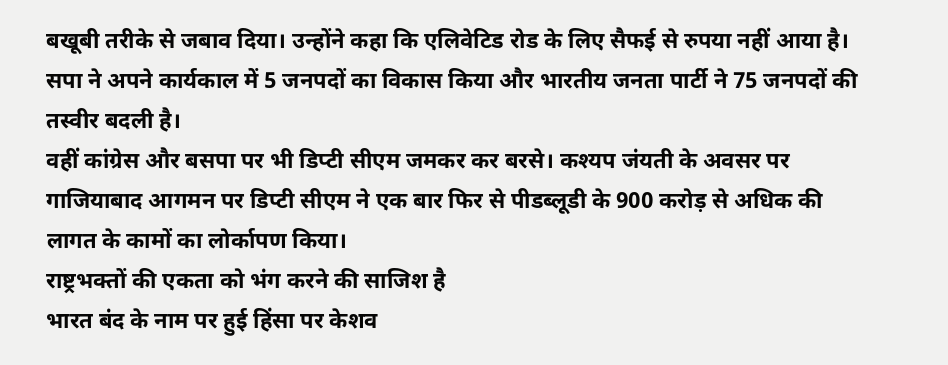बखूबी तरीके से जबाव दिया। उन्होंने कहा कि एलिवेटिड रोड के लिए सैफई से रुपया नहीं आया है। सपा ने अपने कार्यकाल में 5 जनपदों का विकास किया और भारतीय जनता पार्टी ने 75 जनपदों की तस्वीर बदली है।
वहीं कांग्रेस और बसपा पर भी डिप्टी सीएम जमकर कर बरसे। कश्यप जंयती के अवसर पर गाजियाबाद आगमन पर डिप्टी सीएम ने एक बार फिर से पीडब्लूडी के 900 करोड़ से अधिक की लागत के कामों का लोर्कापण किया।
राष्ट्रभक्तों की एकता को भंग करने की साजिश है
भारत बंद के नाम पर हुई हिंसा पर केशव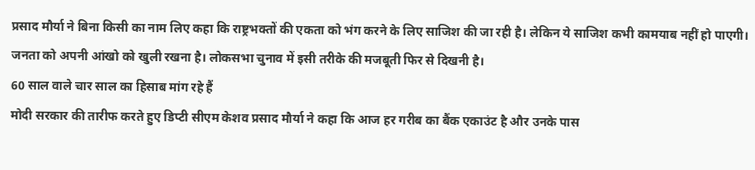प्रसाद मौर्या ने बिना किसी का नाम लिए कहा कि राष्ट्रभक्तों की एकता को भंग करने के लिए साजिश की जा रही है। लेकिन ये साजिश कभी कामयाब नहीं हो पाएगी। जनता को अपनी आंखो को खुली रखना है। लोकसभा चुनाव में इसी तरीके की मजबूती फिर से दिखनी है।
60 साल वाले चार साल का हिसाब मांग रहे हैं
मोदी सरकार की तारीफ करते हुए डिप्टी सीएम केशव प्रसाद मौर्या ने कहा कि आज हर गरीब का बैंक एकाउंट है और उनके पास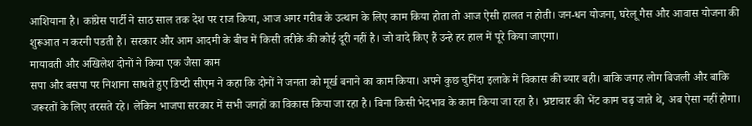आशियाना है। कांग्रेस पार्टी ने साठ साल तक देश पर राज किया, आज अगर गरीब के उत्थान के लिए काम किया होता तो आज ऐसी हालत न होती। जन-धन योजना, घरेलू गैस और आवास योजना की शुरूआत न करनी पडती है। सरकार और आम आदमी के बीच में किसी तरीके की कोई दूरी नहीं है। जो वादे किए हैं उन्हे हर हाल में पूरे किया जाएगा।
मायावती और अखिलेश दोनों ने किया एक जैसा काम
सपा और बसपा पर निशाना साधते हुए डिप्टी सीएम ने कहा कि दोनों ने जनता को मूर्ख बनाने का काम किया। अपने कुछ चुनिंदा इलाके में विकास की ब्यार बही। बाकि जगह लोग बिजली और बाकि जरूरतों के लिए तरसते रहे। लेकिन भाजपा सरकार में सभी जगहों का विकास किया जा रहा है। बिना किसी भेदभाव के काम किया जा रहा है। भ्रष्टाचार की भेंट काम चढ़ जाते थे, अब ऐसा नहीं होगा।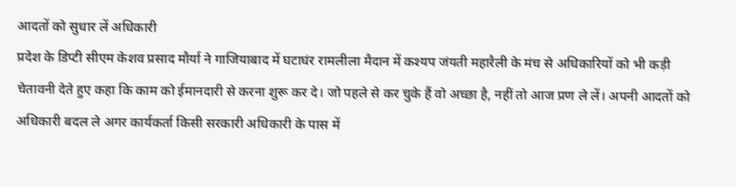आदतों को सुधार लें अधिकारी
प्रदेश के डिप्टी सीएम केशव प्रसाद मौर्या ने गाजियाबाद में घटाघंर रामलीला मैदान में कश्यप जंयती महारैली के मंच से अधिकारियों को भी कड़ी चेतावनी देते हुए कहा कि काम को ईमानदारी से करना शुरू कर दे। जो पहले से कर चुके हैं वो अच्छा है, नहीं तो आज प्रण ले लें। अपनी आदतों को अधिकारी बदल ले अगर कार्यकर्ता किसी सरकारी अधिकारी के पास में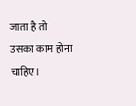जाता है तो उसका काम होना चाहिए।